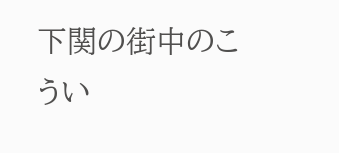下関の街中のこうい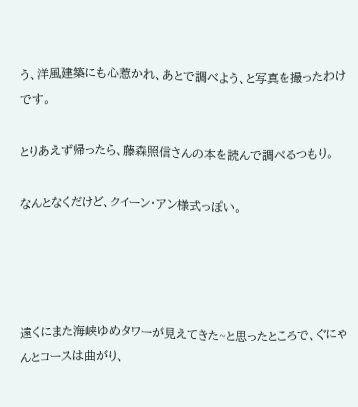う、洋風建築にも心惹かれ、あとで調べよう、と写真を撮ったわけです。

とりあえず帰ったら、藤森照信さんの本を読んで調べるつもり。

なんとなくだけど、クイーン・アン様式っぽい。




遠くにまた海峡ゆめタワーが見えてきた~と思ったところで、ぐにゃんとコースは曲がり、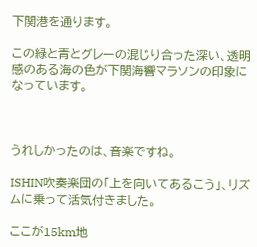下関港を通ります。

この緑と青とグレーの混じり合った深い、透明感のある海の色が下関海響マラソンの印象になっています。



うれしかったのは、音楽ですね。

ISHIN吹奏楽団の「上を向いてあるこう」、リズムに乗って活気付きました。

ここが15km地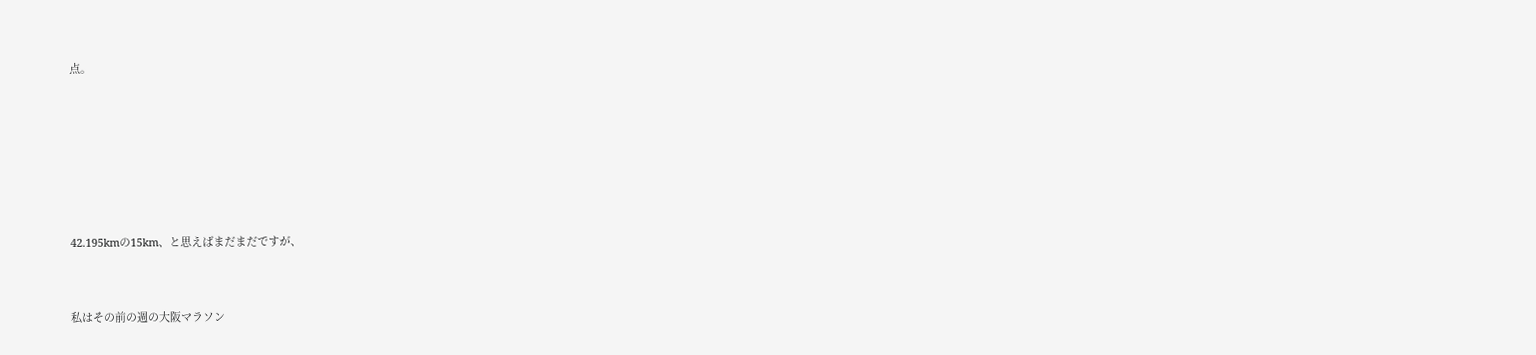点。






42.195kmの15km、と思えばまだまだですが、


私はその前の週の大阪マラソン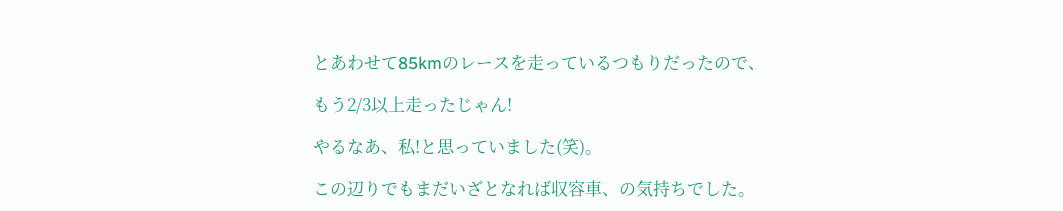とあわせて85kmのレースを走っているつもりだったので、

もう2/3以上走ったじゃん!

やるなあ、私!と思っていました(笑)。

この辺りでもまだいざとなれば収容車、の気持ちでした。